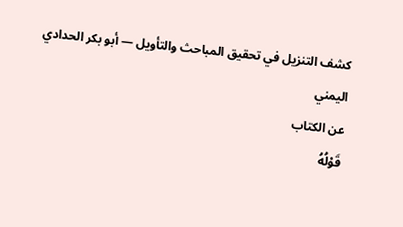كشف التنزيل في تحقيق المباحث والتأويل — أبو بكر الحدادي اليمني
عن الكتاب
قَوْلُهُ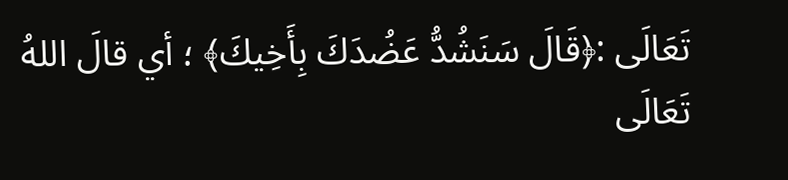تَعَالَى :﴿قَالَ سَنَشُدُّ عَضُدَكَ بِأَخِيكَ﴾ ؛ أي قالَ اللهُ تَعَالَى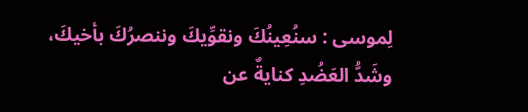لِموسى : سنُعِينُكَ ونقوِّيكَ وننصرُكَ بأخيكَ، وشَدُّ العَضُدِ كنايةٌ عن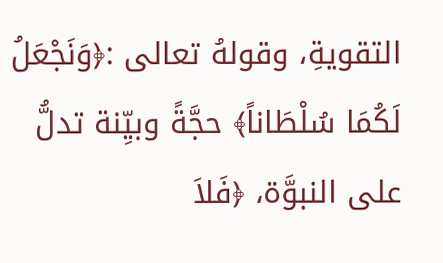التقويةِ، وقولهُ تعالى :﴿وَنَجْعَلُ لَكُمَا سُلْطَاناً﴾ حجَّةً وبيِّنة تدلُّ على النبوَّة، ﴿فَلاَ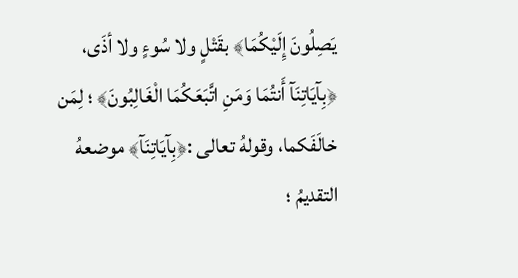يَصِلُونَ إِلَيْكُمَا﴾ بقَتْلٍ ولا سُوءٍ ولا أذَى، ﴿بِآيَاتِنَآ أَنتُمَا وَمَنِ اتَّبَعَكُمَا الْغَالِبُونَ﴾ ؛ لِمَن خالَفَكما، وقولهُ تعالى :﴿بِآيَاتِنَآ﴾ موضعهُ التقديمُ ؛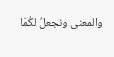والمعنى ونجعلُ لكُمَا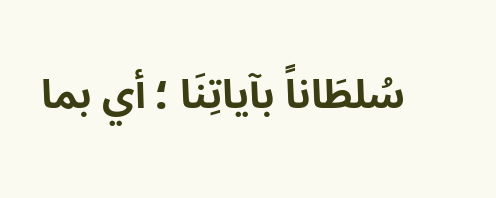سُلطَاناً بآياتِنَا ؛ أي بما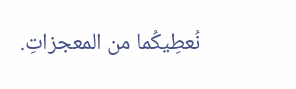نُعطِيكُما من المعجزاتِ.